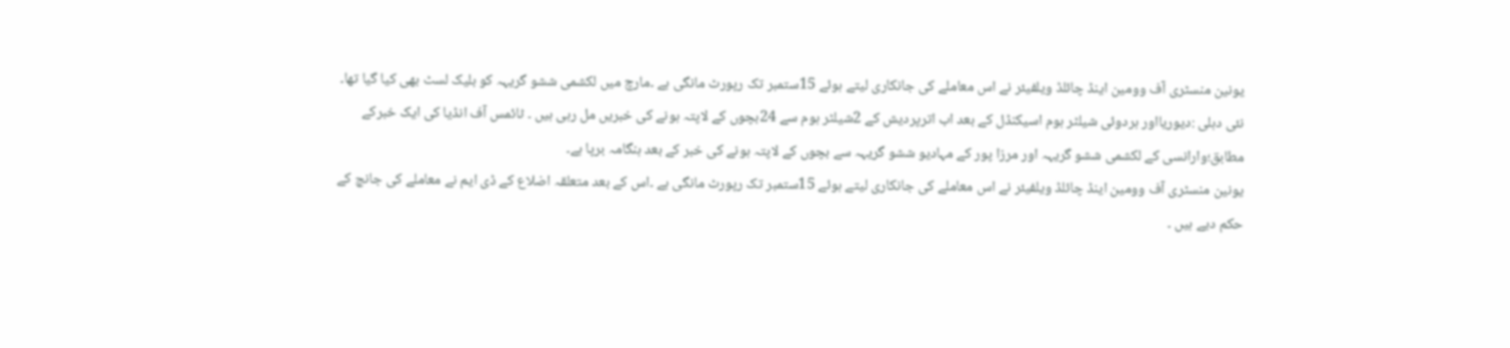یونین منسٹری آف وومین اینڈ چائلڈ ویلفیئر نے اس معاملے کی جانکاری لیتے ہوئے 15ستمبر تک رپورٹ مانگی ہے ۔مارچ میں لکشمی ششو گریہہ کو بلیک لسٹ بھی کیا گیا تھا۔
نئی دہلی :دیوریااور ہردوئی شیلٹر ہوم اسیکنڈل کے بعد اب اترپردیش کے 2شیلٹر ہوم سے 24بچوں کے لاپتہ ہونے کی خبریں مل رہی ہیں ۔ ٹائمس آف انڈیا کی ایک خبرکے مطابق؛وارانسی کے لکشمی ششو گریہہ اور مرزا پور کے مہادیو ششو گریہہ سے بچوں کے لاپتہ ہونے کی خبر کے بعد ہنگامہ برپا ہے۔
یونین منسٹری آف وومین اینڈ چائلڈ ویلفیئر نے اس معاملے کی جانکاری لیتے ہوئے 15ستمبر تک رپورٹ مانگی ہے ۔اس کے بعد متعلقہ اضلاع کے ڈی ایم نے معاملے کی جانچ کے حکم دیے ہیں ۔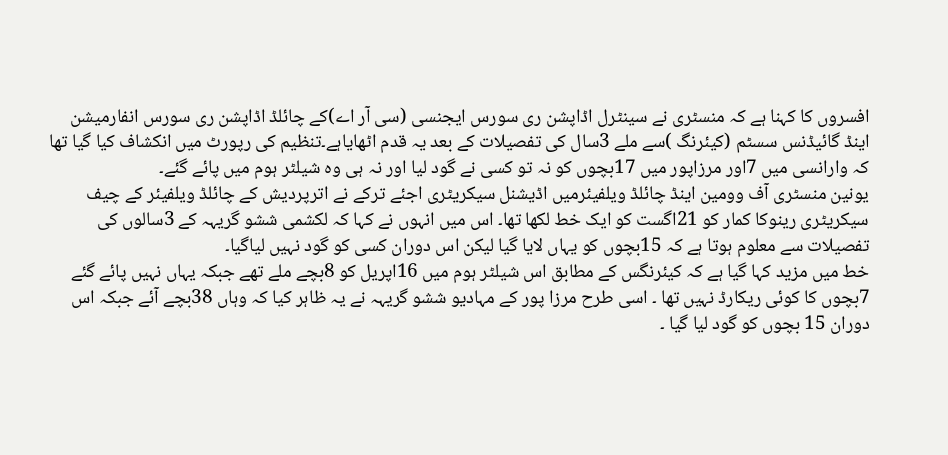افسروں کا کہنا ہے کہ منسٹری نے سینٹرل اڈاپشن ری سورس ایجنسی (سی آر اے)کے چائلڈ اڈاپشن ری سورس انفارمیشن اینڈ گائیڈنس سسٹم (کیئرنگ )سے ملے 3سال کی تفصیلات کے بعد یہ قدم اٹھایاہے۔تنظیم کی رپورٹ میں انکشاف کیا گیا تھا کہ وارانسی میں 7اور مرزاپور میں 17بچوں کو نہ تو کسی نے گود لیا اور نہ ہی وہ شیلٹر ہوم میں پائے گئے۔
یونین منسٹری آف وومین اینڈ چائلڈ ویلفیئرمیں اڈیشنل سیکریٹری اجئے ترکے نے اترپردیش کے چائلڈ ویلفیئر کے چیف سیکریٹری رینوکا کمار کو 21اگست کو ایک خط لکھا تھا۔ اس میں انہوں نے کہا کہ لکشمی ششو گریہہ کے 3سالوں کی تفصیلات سے معلوم ہوتا ہے کہ 15بچوں کو یہاں لایا گیا لیکن اس دوران کسی کو گود نہیں لیاگیا۔
خط میں مزید کہا گیا ہے کہ کیئرنگس کے مطابق اس شیلٹر ہوم میں 16اپریل کو 8بچے ملے تھے جبکہ یہاں نہیں پائے گئے 7بچوں کا کوئی ریکارڈ نہیں تھا ۔ اسی طرح مرزا پور کے مہادیو ششو گریہہ نے یہ ظاہر کیا کہ وہاں 38بچے آئے جبکہ اس دوران 15 بچوں کو گود لیا گیا ۔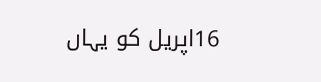16اپریل کو یہاں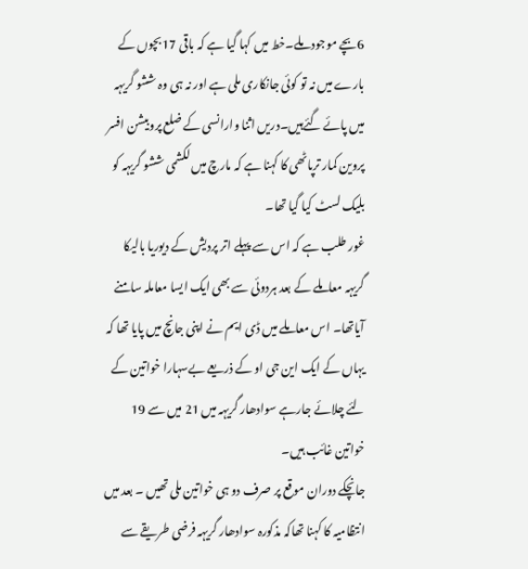6بچے موجود ملے۔خط میں کہا گیا ہے کہ باقی 17بچوں کے بارے میں نہ تو کوئی جانکاری ملی ہے اور نہ ہی وہ ششو گریہہ میں پائے گئےہیں۔دریں اثنا وارانسی کے ضلع پروبیشن افسر پروین کمار ترپاٹھی کا کہنا ہے کہ مارچ میں لکشمی ششو گریہہ کو بلیک لسٹ کیا گیا تھا۔
غور طلب ہے کہ اس سے پہلے اتر پردیش کے دیوریا بالیکا گریہہ معاملے کے بعد ہردوئی سے بھی ایک ایسا معاملہ سامنے آیاتھا۔ اس معاملے میں ڈی ایم نے اپنی جانچ میں پایا تھا کہ یہاں کے ایک این جی او کے ذریعے بےسہارا خواتین کے لئے چلائے جارہے سوادھار گریہہ میں 21 میں سے 19 خواتین غائب ہیں۔
جانچکے دوران موقع پر صرف دو ہی خواتین ملی تھیں ۔ بعد میں انتظامیہ کا کہنا تھاکہ مذکورہ سوادھار گریہہ فرضی طریقے سے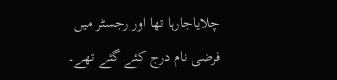چلایاجارہا تھا اور رجسٹر میں فرضی نام درج کئے گئے تھے۔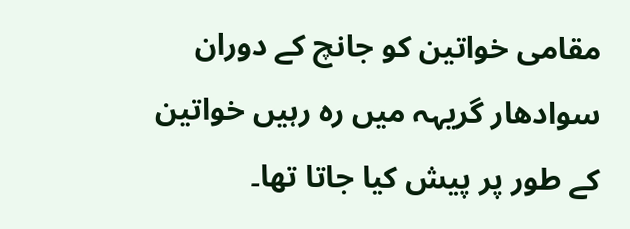مقامی خواتین کو جانچ کے دوران سوادھار گریہہ میں رہ رہیں خواتین کے طور پر پیش کیا جاتا تھا۔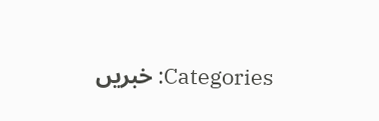Categories: خبریں